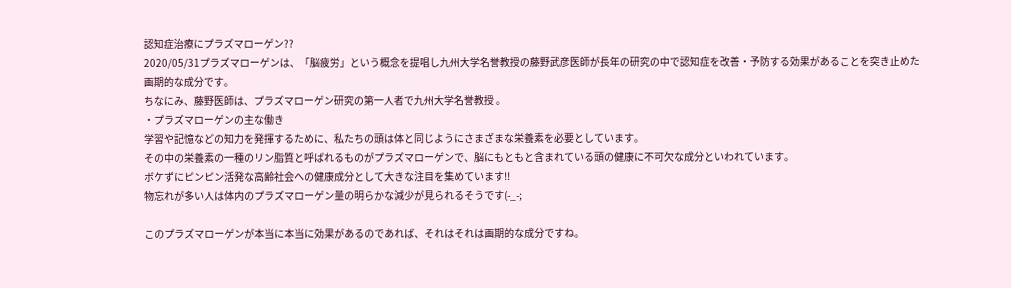認知症治療にプラズマローゲン??
2020/05/31プラズマローゲンは、「脳疲労」という概念を提唱し九州大学名誉教授の藤野武彦医師が長年の研究の中で認知症を改善・予防する効果があることを突き止めた画期的な成分です。
ちなにみ、藤野医師は、プラズマローゲン研究の第一人者で九州大学名誉教授 。
・プラズマローゲンの主な働き
学習や記憶などの知力を発揮するために、私たちの頭は体と同じようにさまざまな栄養素を必要としています。
その中の栄養素の一種のリン脂質と呼ばれるものがプラズマローゲンで、脳にもともと含まれている頭の健康に不可欠な成分といわれています。
ボケずにピンピン活発な高齢社会への健康成分として大きな注目を集めています!!
物忘れが多い人は体内のプラズマローゲン量の明らかな減少が見られるそうです(-_-;

このプラズマローゲンが本当に本当に効果があるのであれば、それはそれは画期的な成分ですね。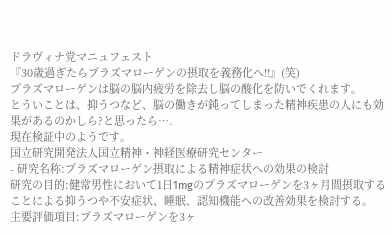ドラヴィナ党マニュフェスト
『30歳過ぎたらプラズマローゲンの摂取を義務化へ!!』(笑)
プラズマローゲンは脳の脳内疲労を除去し脳の酸化を防いでくれます。
とういことは、抑うつなど、脳の働きが鈍ってしまった精神疾患の人にも効果があるのかしら?と思ったら….
現在検証中のようです。
国立研究開発法人国立精神・神経医療研究センター
- 研究名称:プラズマローゲン摂取による精神症状への効果の検討
研究の目的:健常男性において1日1mgのプラズマローゲンを3ヶ月間摂取することによる抑うつや不安症状、睡眠、認知機能への改善効果を検討する。
主要評価項目:プラズマローゲンを3ヶ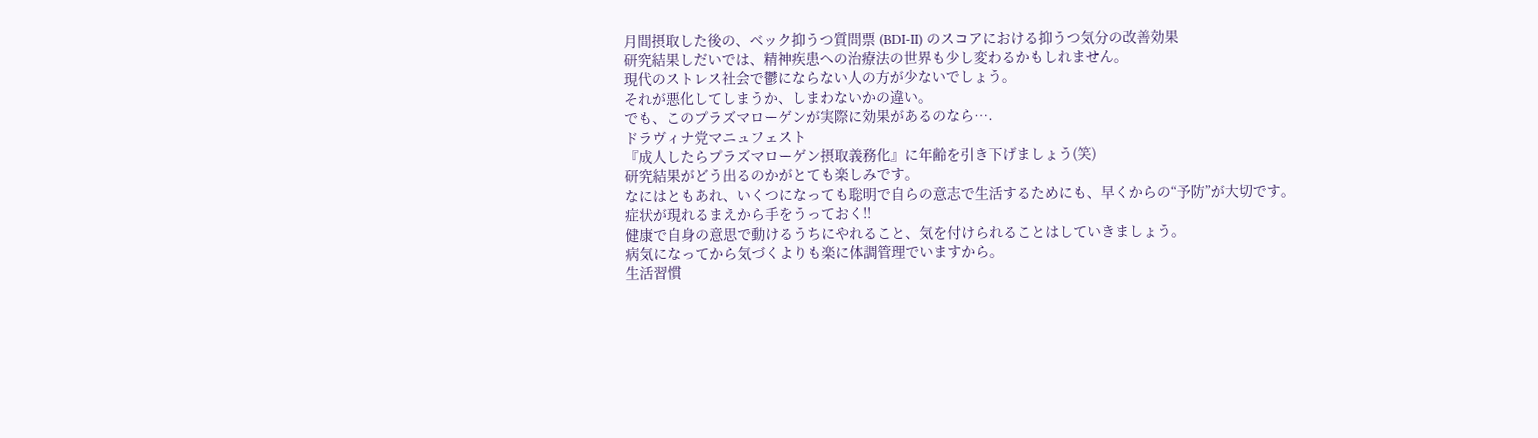月間摂取した後の、ベック抑うつ質問票 (BDI-II) のスコアにおける抑うつ気分の改善効果
研究結果しだいでは、精神疾患への治療法の世界も少し変わるかもしれません。
現代のストレス社会で鬱にならない人の方が少ないでしょう。
それが悪化してしまうか、しまわないかの違い。
でも、このプラズマローゲンが実際に効果があるのなら….
ドラヴィナ党マニュフェスト
『成人したらプラズマローゲン摂取義務化』に年齢を引き下げましょう(笑)
研究結果がどう出るのかがとても楽しみです。
なにはともあれ、いくつになっても聡明で自らの意志で生活するためにも、早くからの“予防”が大切です。
症状が現れるまえから手をうっておく!!
健康で自身の意思で動けるうちにやれること、気を付けられることはしていきましょう。
病気になってから気づくよりも楽に体調管理でいますから。
生活習慣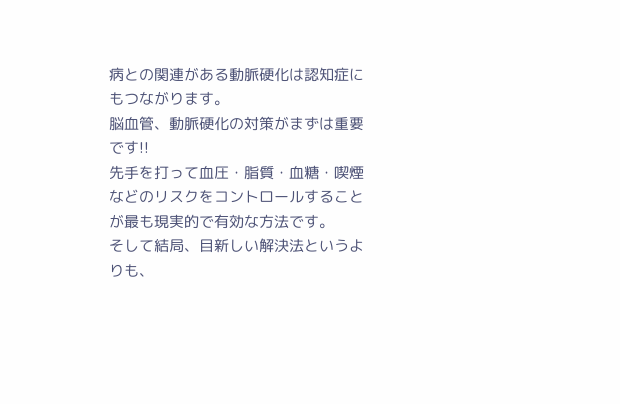病との関連がある動脈硬化は認知症にもつながります。
脳血管、動脈硬化の対策がまずは重要です!!
先手を打って血圧・脂質・血糖・喫煙などのリスクをコントロールすることが最も現実的で有効な方法です。
そして結局、目新しい解決法というよりも、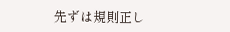先ずは規則正し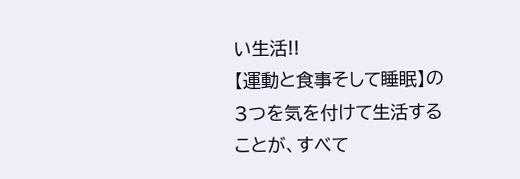い生活!!
【運動と食事そして睡眠】の3つを気を付けて生活することが、すべて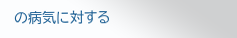の病気に対する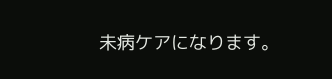未病ケアになります。